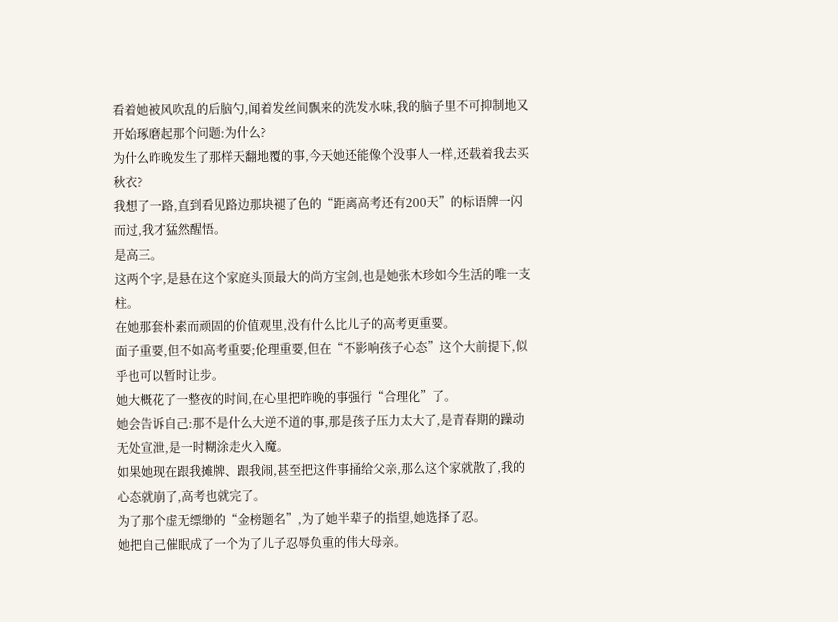看着她被风吹乱的后脑勺,闻着发丝间飘来的洗发水味,我的脑子里不可抑制地又开始琢磨起那个问题:为什么?
为什么昨晚发生了那样天翻地覆的事,今天她还能像个没事人一样,还载着我去买秋衣?
我想了一路,直到看见路边那块褪了色的“距离高考还有200天”的标语牌一闪而过,我才猛然醒悟。
是高三。
这两个字,是悬在这个家庭头顶最大的尚方宝剑,也是她张木珍如今生活的唯一支柱。
在她那套朴素而顽固的价值观里,没有什么比儿子的高考更重要。
面子重要,但不如高考重要;伦理重要,但在“不影响孩子心态”这个大前提下,似乎也可以暂时让步。
她大概花了一整夜的时间,在心里把昨晚的事强行“合理化”了。
她会告诉自己:那不是什么大逆不道的事,那是孩子压力太大了,是青春期的躁动无处宣泄,是一时糊涂走火入魔。
如果她现在跟我摊牌、跟我闹,甚至把这件事捅给父亲,那么这个家就散了,我的心态就崩了,高考也就完了。
为了那个虚无缥缈的“金榜题名”,为了她半辈子的指望,她选择了忍。
她把自己催眠成了一个为了儿子忍辱负重的伟大母亲。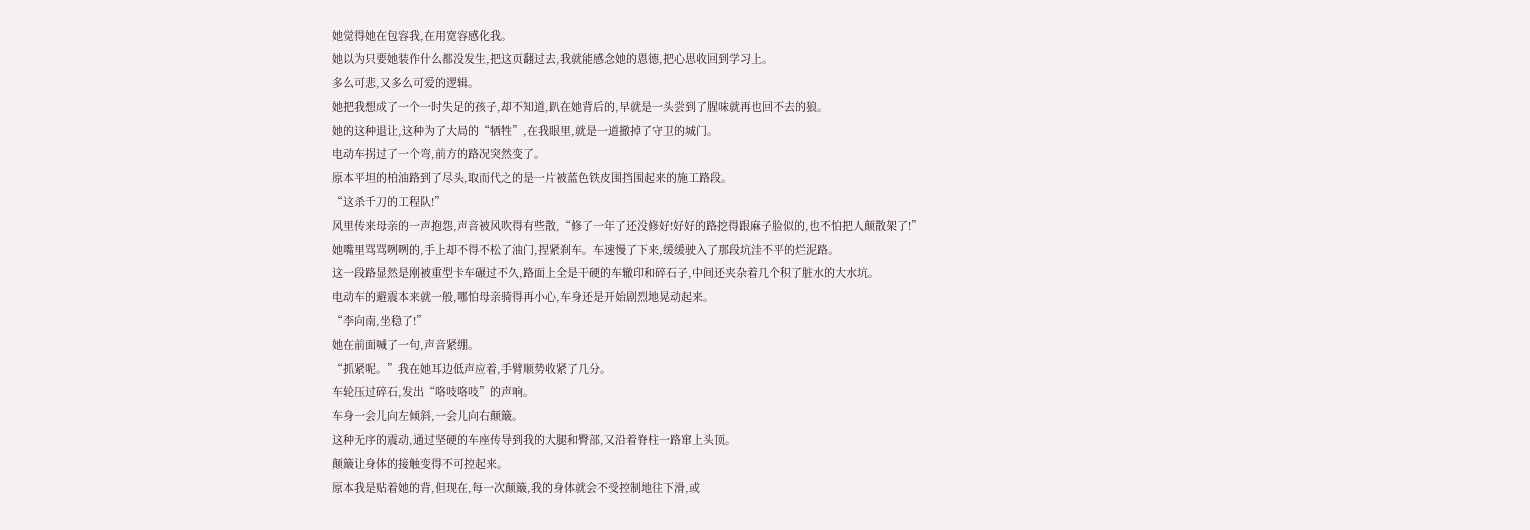她觉得她在包容我,在用宽容感化我。
她以为只要她装作什么都没发生,把这页翻过去,我就能感念她的恩德,把心思收回到学习上。
多么可悲,又多么可爱的逻辑。
她把我想成了一个一时失足的孩子,却不知道,趴在她背后的,早就是一头尝到了腥味就再也回不去的狼。
她的这种退让,这种为了大局的“牺牲”,在我眼里,就是一道撤掉了守卫的城门。
电动车拐过了一个弯,前方的路况突然变了。
原本平坦的柏油路到了尽头,取而代之的是一片被蓝色铁皮围挡围起来的施工路段。
“这杀千刀的工程队!”
风里传来母亲的一声抱怨,声音被风吹得有些散,“修了一年了还没修好!好好的路挖得跟麻子脸似的,也不怕把人颠散架了!”
她嘴里骂骂咧咧的,手上却不得不松了油门,捏紧刹车。车速慢了下来,缓缓驶入了那段坑洼不平的烂泥路。
这一段路显然是刚被重型卡车碾过不久,路面上全是干硬的车辙印和碎石子,中间还夹杂着几个积了脏水的大水坑。
电动车的避震本来就一般,哪怕母亲骑得再小心,车身还是开始剧烈地晃动起来。
“李向南,坐稳了!”
她在前面喊了一句,声音紧绷。
“抓紧呢。”我在她耳边低声应着,手臂顺势收紧了几分。
车轮压过碎石,发出“咯吱咯吱”的声响。
车身一会儿向左倾斜,一会儿向右颠簸。
这种无序的震动,通过坚硬的车座传导到我的大腿和臀部,又沿着脊柱一路窜上头顶。
颠簸让身体的接触变得不可控起来。
原本我是贴着她的背,但现在,每一次颠簸,我的身体就会不受控制地往下滑,或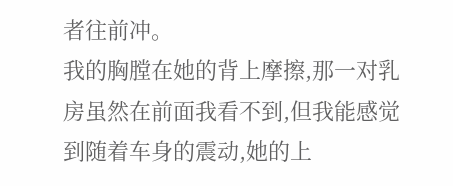者往前冲。
我的胸膛在她的背上摩擦,那一对乳房虽然在前面我看不到,但我能感觉到随着车身的震动,她的上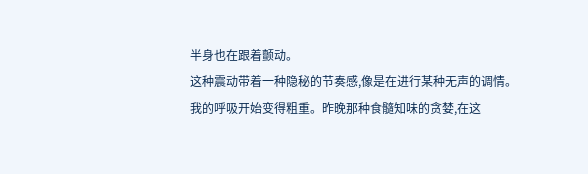半身也在跟着颤动。
这种震动带着一种隐秘的节奏感,像是在进行某种无声的调情。
我的呼吸开始变得粗重。昨晚那种食髓知味的贪婪,在这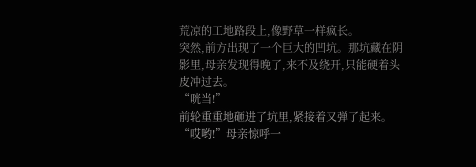荒凉的工地路段上,像野草一样疯长。
突然,前方出现了一个巨大的凹坑。那坑藏在阴影里,母亲发现得晚了,来不及绕开,只能硬着头皮冲过去。
“咣当!”
前轮重重地砸进了坑里,紧接着又弹了起来。
“哎哟!”母亲惊呼一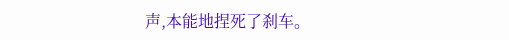声,本能地捏死了刹车。